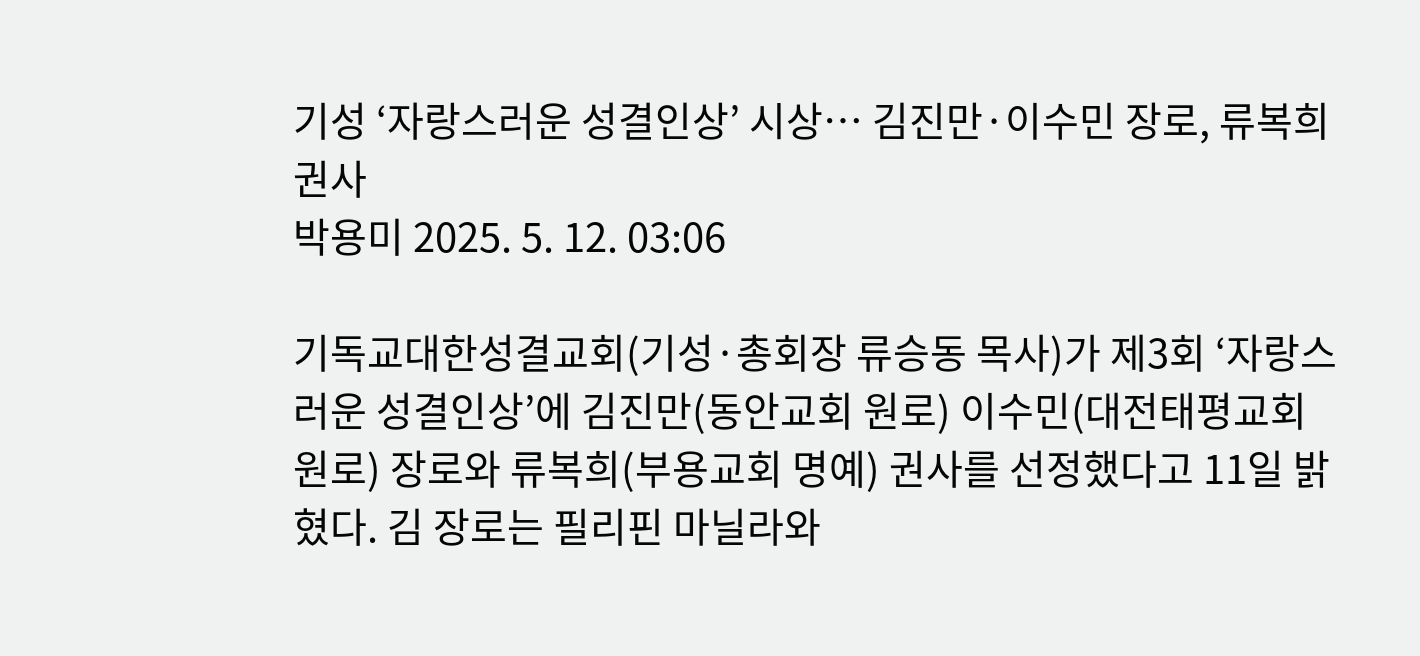기성 ‘자랑스러운 성결인상’ 시상… 김진만·이수민 장로, 류복희 권사
박용미 2025. 5. 12. 03:06

기독교대한성결교회(기성·총회장 류승동 목사)가 제3회 ‘자랑스러운 성결인상’에 김진만(동안교회 원로) 이수민(대전태평교회 원로) 장로와 류복희(부용교회 명예) 권사를 선정했다고 11일 밝혔다. 김 장로는 필리핀 마닐라와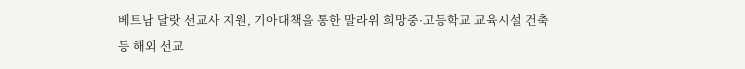베트남 달랏 선교사 지원, 기아대책을 통한 말라위 희망중·고등학교 교육시설 건축 등 해외 선교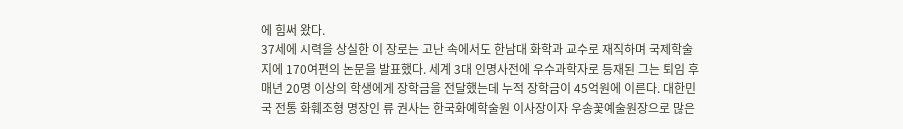에 힘써 왔다.
37세에 시력을 상실한 이 장로는 고난 속에서도 한남대 화학과 교수로 재직하며 국제학술지에 170여편의 논문을 발표했다. 세계 3대 인명사전에 우수과학자로 등재된 그는 퇴임 후 매년 20명 이상의 학생에게 장학금을 전달했는데 누적 장학금이 45억원에 이른다. 대한민국 전통 화훼조형 명장인 류 권사는 한국화예학술원 이사장이자 우송꽃예술원장으로 많은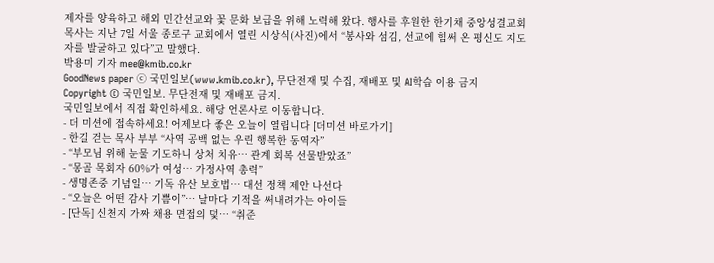제자를 양육하고 해외 민간선교와 꽃 문화 보급을 위해 노력해 왔다. 행사를 후원한 한기채 중앙성결교회 목사는 지난 7일 서울 종로구 교회에서 열린 시상식(사진)에서 “봉사와 섬김, 선교에 힘써 온 평신도 지도자를 발굴하고 있다”고 말했다.
박용미 기자 mee@kmib.co.kr
GoodNews paper ⓒ 국민일보(www.kmib.co.kr), 무단전재 및 수집, 재배포 및 AI학습 이용 금지
Copyright © 국민일보. 무단전재 및 재배포 금지.
국민일보에서 직접 확인하세요. 해당 언론사로 이동합니다.
- 더 미션에 접속하세요! 어제보다 좋은 오늘이 열립니다 [더미션 바로가기]
- 한길 걷는 목사 부부 “사역 공백 없는 우린 행복한 동역자”
- “부모님 위해 눈물 기도하니 상처 치유… 관계 회복 선물받았죠”
- “몽골 목회자 60%가 여성… 가정사역 총력”
- 생명존중 기념일… 기독 유산 보호법… 대선 정책 제안 나선다
- “오늘은 어떤 감사 기쁨이”… 날마다 기적을 써내려가는 아이들
- [단독] 신천지 가짜 채용 면접의 덫… “취준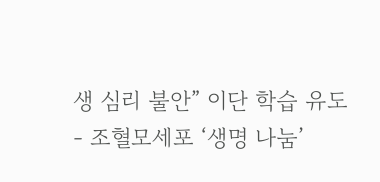생 심리 불안” 이단 학습 유도
- 조혈모세포 ‘생명 나눔’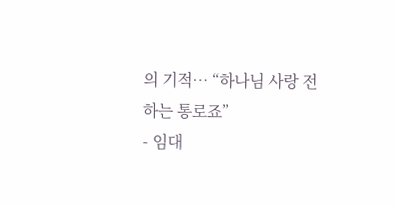의 기적… “하나님 사랑 전하는 통로죠”
- 임대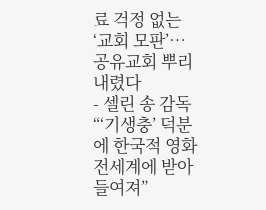료 걱정 없는 ‘교회 모판’… 공유교회 뿌리내렸다
- 셀린 송 감독 “‘기생충’ 덕분에 한국적 영화 전세계에 받아들여져”